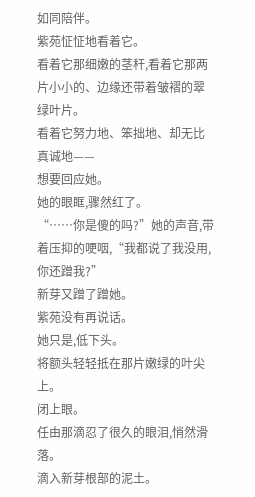如同陪伴。
紫苑怔怔地看着它。
看着它那细嫩的茎秆,看着它那两片小小的、边缘还带着皱褶的翠绿叶片。
看着它努力地、笨拙地、却无比真诚地——
想要回应她。
她的眼眶,骤然红了。
“……你是傻的吗?”她的声音,带着压抑的哽咽,“我都说了我没用,你还蹭我?”
新芽又蹭了蹭她。
紫苑没有再说话。
她只是,低下头。
将额头轻轻抵在那片嫩绿的叶尖上。
闭上眼。
任由那滴忍了很久的眼泪,悄然滑落。
滴入新芽根部的泥土。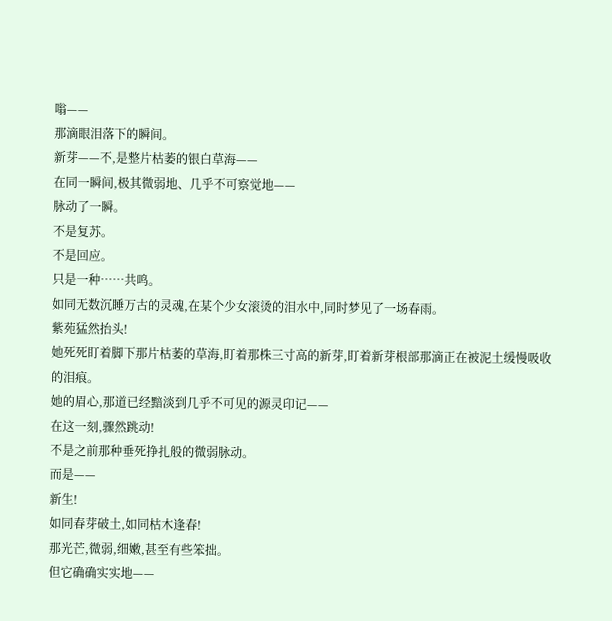嗡——
那滴眼泪落下的瞬间。
新芽——不,是整片枯萎的银白草海——
在同一瞬间,极其微弱地、几乎不可察觉地——
脉动了一瞬。
不是复苏。
不是回应。
只是一种……共鸣。
如同无数沉睡万古的灵魂,在某个少女滚烫的泪水中,同时梦见了一场春雨。
紫苑猛然抬头!
她死死盯着脚下那片枯萎的草海,盯着那株三寸高的新芽,盯着新芽根部那滴正在被泥土缓慢吸收的泪痕。
她的眉心,那道已经黯淡到几乎不可见的源灵印记——
在这一刻,骤然跳动!
不是之前那种垂死挣扎般的微弱脉动。
而是——
新生!
如同春芽破土,如同枯木逢春!
那光芒,微弱,细嫩,甚至有些笨拙。
但它确确实实地——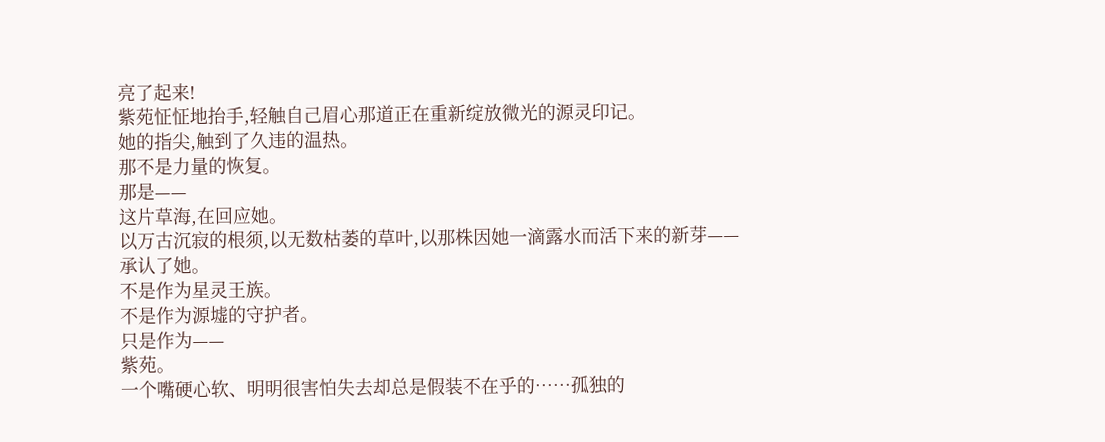亮了起来!
紫苑怔怔地抬手,轻触自己眉心那道正在重新绽放微光的源灵印记。
她的指尖,触到了久违的温热。
那不是力量的恢复。
那是——
这片草海,在回应她。
以万古沉寂的根须,以无数枯萎的草叶,以那株因她一滴露水而活下来的新芽——
承认了她。
不是作为星灵王族。
不是作为源墟的守护者。
只是作为——
紫苑。
一个嘴硬心软、明明很害怕失去却总是假装不在乎的……孤独的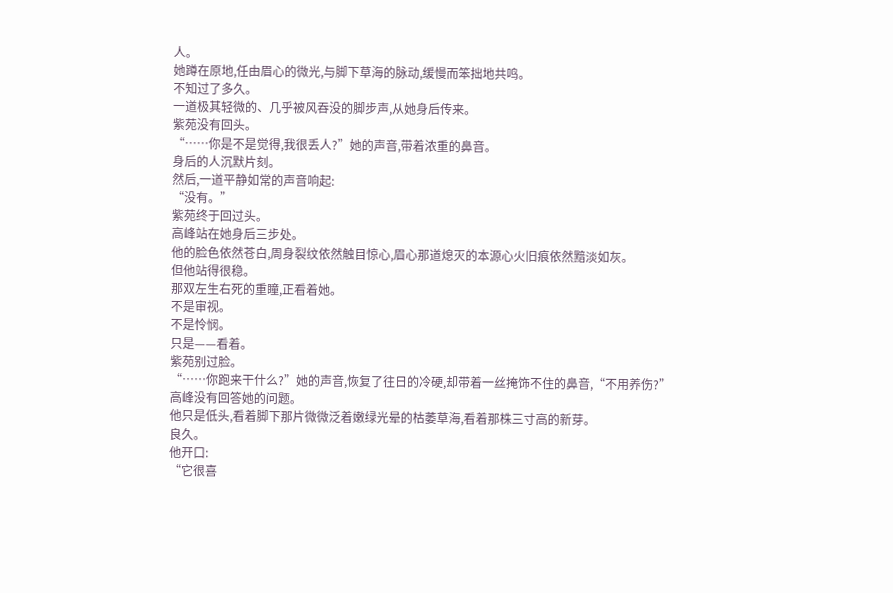人。
她蹲在原地,任由眉心的微光,与脚下草海的脉动,缓慢而笨拙地共鸣。
不知过了多久。
一道极其轻微的、几乎被风吞没的脚步声,从她身后传来。
紫苑没有回头。
“……你是不是觉得,我很丢人?”她的声音,带着浓重的鼻音。
身后的人沉默片刻。
然后,一道平静如常的声音响起:
“没有。”
紫苑终于回过头。
高峰站在她身后三步处。
他的脸色依然苍白,周身裂纹依然触目惊心,眉心那道熄灭的本源心火旧痕依然黯淡如灰。
但他站得很稳。
那双左生右死的重瞳,正看着她。
不是审视。
不是怜悯。
只是——看着。
紫苑别过脸。
“……你跑来干什么?”她的声音,恢复了往日的冷硬,却带着一丝掩饰不住的鼻音,“不用养伤?”
高峰没有回答她的问题。
他只是低头,看着脚下那片微微泛着嫩绿光晕的枯萎草海,看着那株三寸高的新芽。
良久。
他开口:
“它很喜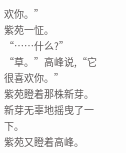欢你。”
紫苑一怔。
“……什么?”
“草。”高峰说,“它很喜欢你。”
紫苑瞪着那株新芽。
新芽无辜地摇曳了一下。
紫苑又瞪着高峰。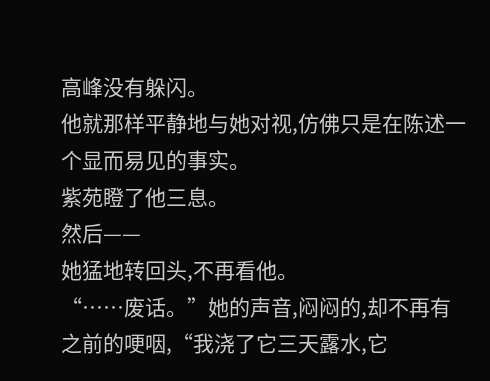高峰没有躲闪。
他就那样平静地与她对视,仿佛只是在陈述一个显而易见的事实。
紫苑瞪了他三息。
然后——
她猛地转回头,不再看他。
“……废话。”她的声音,闷闷的,却不再有之前的哽咽,“我浇了它三天露水,它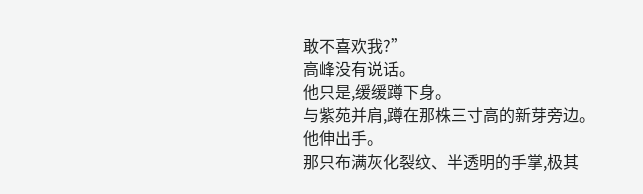敢不喜欢我?”
高峰没有说话。
他只是,缓缓蹲下身。
与紫苑并肩,蹲在那株三寸高的新芽旁边。
他伸出手。
那只布满灰化裂纹、半透明的手掌,极其